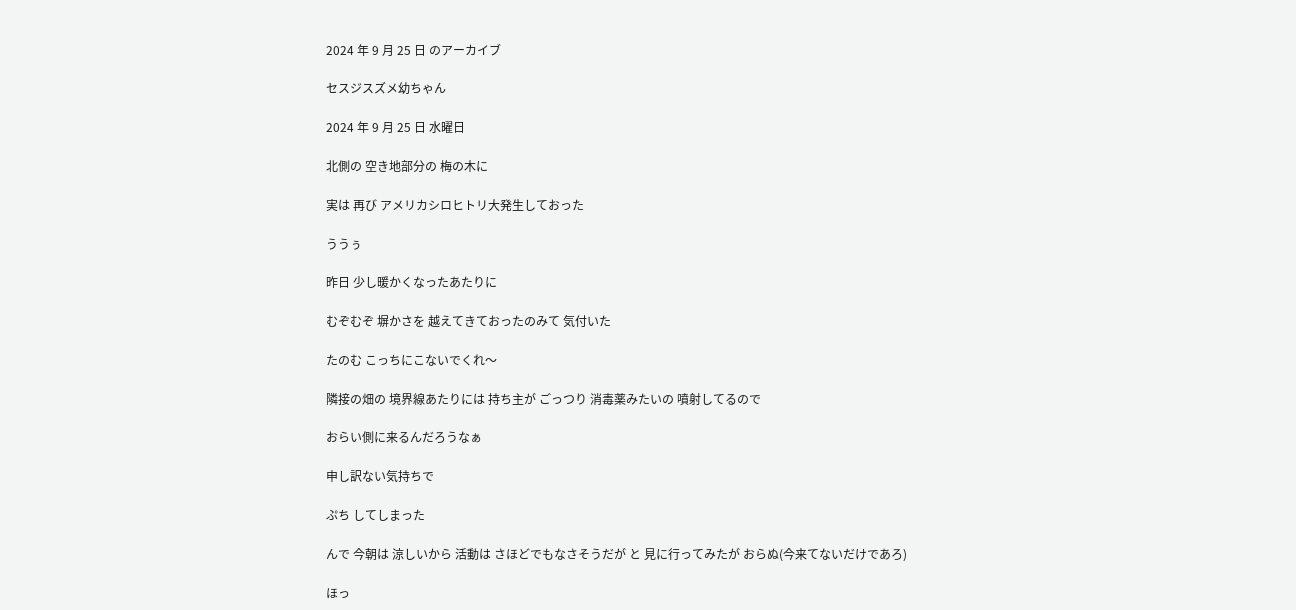2024 年 9 月 25 日 のアーカイブ

セスジスズメ幼ちゃん

2024 年 9 月 25 日 水曜日

北側の 空き地部分の 梅の木に

実は 再び アメリカシロヒトリ大発生しておった

ううぅ

昨日 少し暖かくなったあたりに

むぞむぞ 塀かさを 越えてきておったのみて 気付いた

たのむ こっちにこないでくれ〜

隣接の畑の 境界線あたりには 持ち主が ごっつり 消毒薬みたいの 噴射してるので

おらい側に来るんだろうなぁ

申し訳ない気持ちで

ぷち してしまった

んで 今朝は 涼しいから 活動は さほどでもなさそうだが と 見に行ってみたが おらぬ(今来てないだけであろ)

ほっ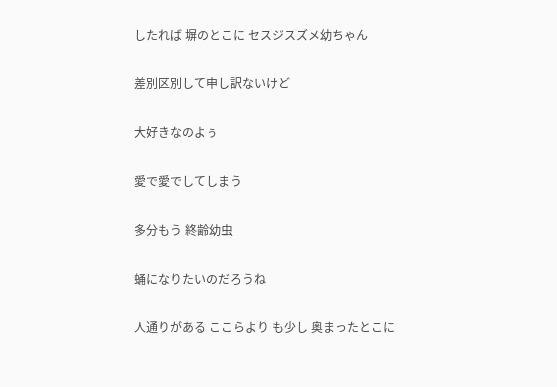したれば 塀のとこに セスジスズメ幼ちゃん

差別区別して申し訳ないけど

大好きなのよぅ

愛で愛でしてしまう

多分もう 終齢幼虫

蛹になりたいのだろうね

人通りがある ここらより も少し 奥まったとこに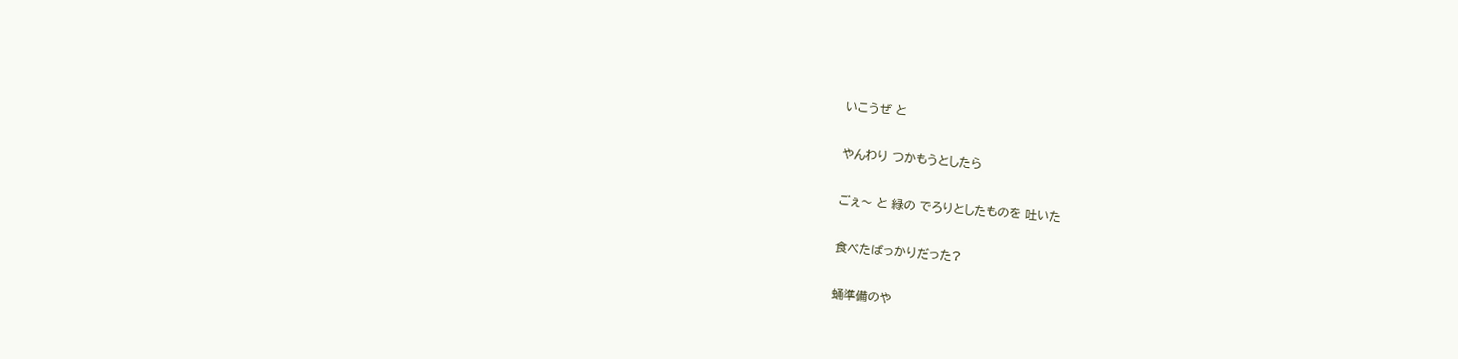いこうぜ と

やんわり つかもうとしたら

ごぇ〜 と 緑の でろりとしたものを 吐いた

食べたばっかりだった?

蛹準備のや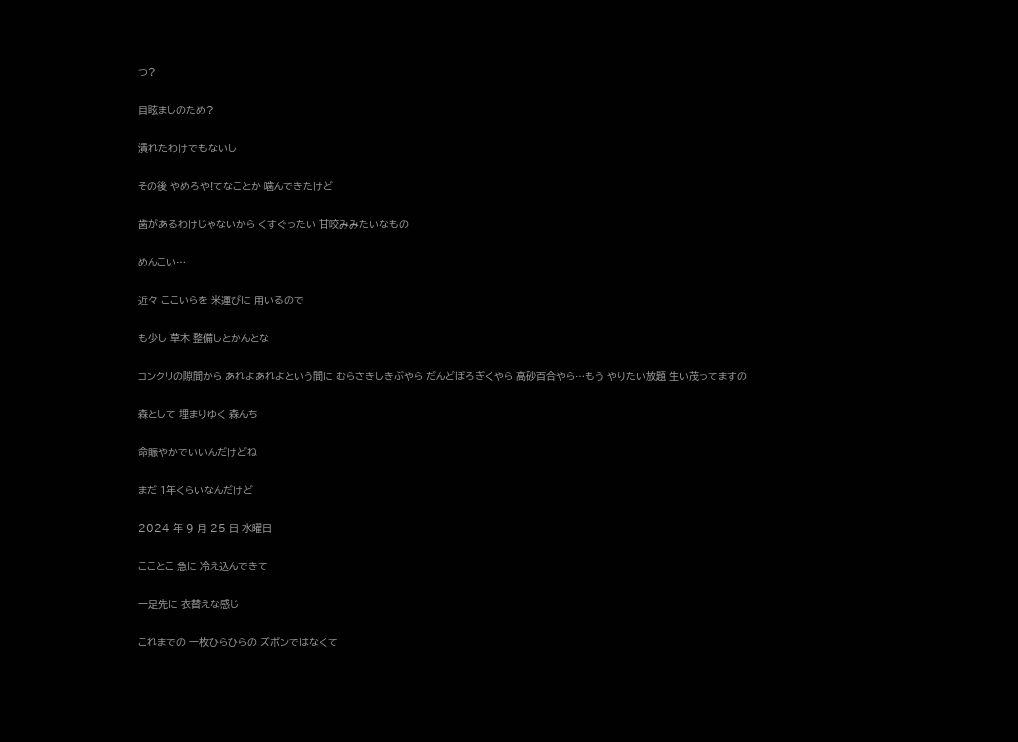つ?

目眩ましのため?

潰れたわけでもないし

その後 やめろや!てなことか 噛んできたけど

歯があるわけじゃないから くすぐったい 甘咬みみたいなもの

めんこい…

近々 ここいらを 米運びに 用いるので

も少し 草木 整備しとかんとな

コンクリの隙間から あれよあれよという間に むらさきしきぶやら だんどぼろぎくやら 高砂百合やら…もう やりたい放題 生い茂ってますの

森として 埋まりゆく 森んち

命賑やかでいいんだけどね

まだ 1年くらいなんだけど

2024 年 9 月 25 日 水曜日

こことこ 急に 冷え込んできて

一足先に 衣替えな感じ

これまでの 一枚ひらひらの ズボンではなくて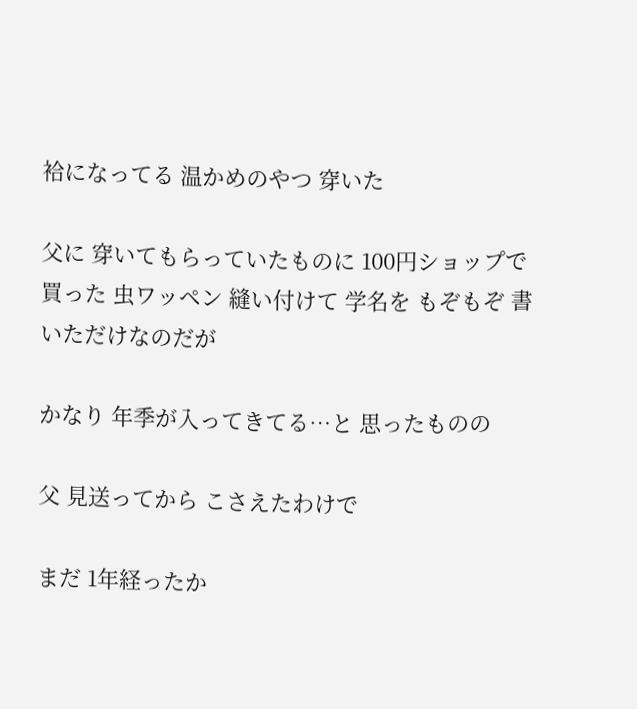袷になってる 温かめのやつ 穿いた

父に 穿いてもらっていたものに 100円ショップで 買った 虫ワッペン 縫い付けて 学名を もぞもぞ 書いただけなのだが

かなり 年季が入ってきてる…と 思ったものの

父 見送ってから こさえたわけで

まだ 1年経ったか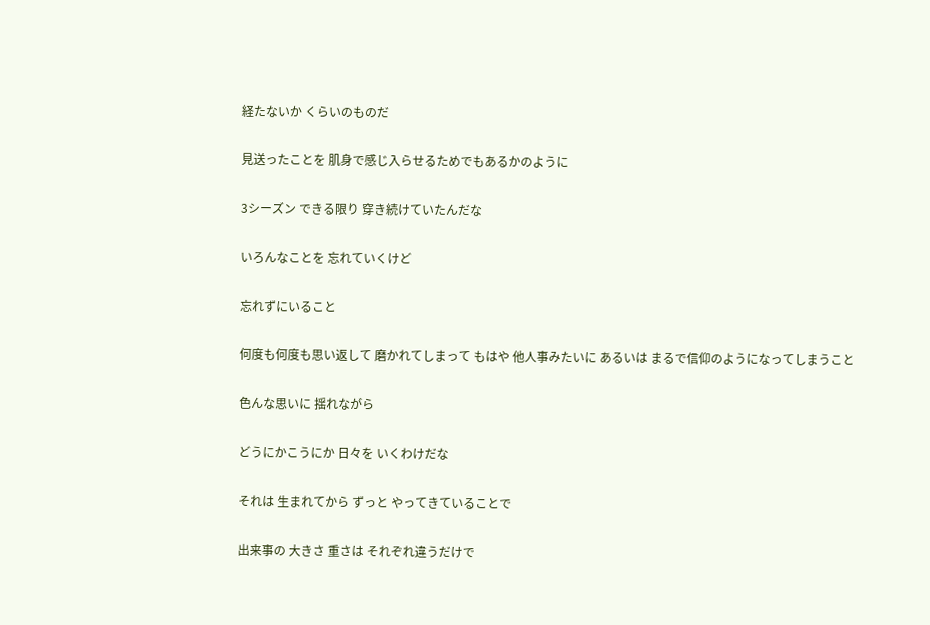経たないか くらいのものだ

見送ったことを 肌身で感じ入らせるためでもあるかのように

3シーズン できる限り 穿き続けていたんだな

いろんなことを 忘れていくけど

忘れずにいること

何度も何度も思い返して 磨かれてしまって もはや 他人事みたいに あるいは まるで信仰のようになってしまうこと

色んな思いに 揺れながら

どうにかこうにか 日々を いくわけだな

それは 生まれてから ずっと やってきていることで

出来事の 大きさ 重さは それぞれ違うだけで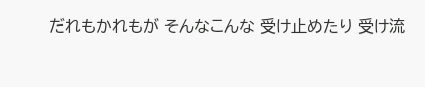だれもかれもが そんなこんな 受け止めたり 受け流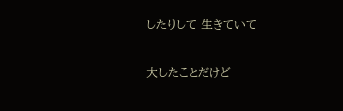したりして 生きていて

大したことだけど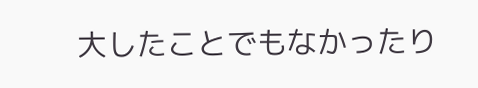大したことでもなかったり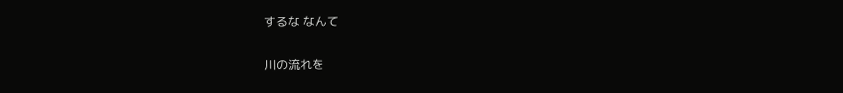するな なんて

川の流れを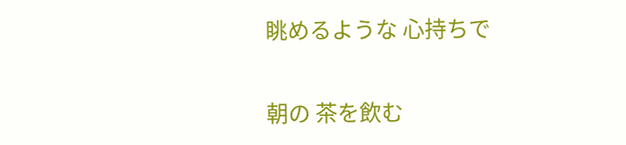眺めるような 心持ちで

朝の 茶を飲む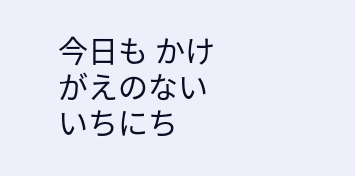今日も かけがえのない いちにち